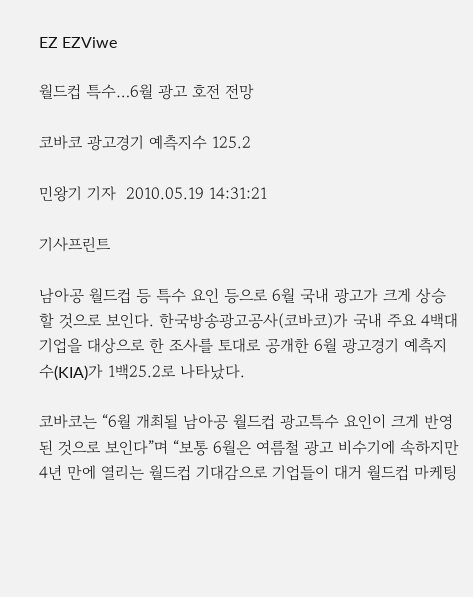EZ EZViwe

월드컵 특수…6월 광고 호전 전망

코바코 광고경기 예측지수 125.2

민왕기 기자  2010.05.19 14:31:21

기사프린트

남아공 월드컵 등 특수 요인 등으로 6월 국내 광고가 크게 상승할 것으로 보인다. 한국방송광고공사(코바코)가 국내 주요 4백대 기업을 대상으로 한 조사를 토대로 공개한 6월 광고경기 예측지수(KIA)가 1백25.2로 나타났다.

코바코는 “6월 개최될 남아공 월드컵 광고특수 요인이 크게 반영된 것으로 보인다”며 “보통 6월은 여름철 광고 비수기에 속하지만 4년 만에 열리는 월드컵 기대감으로 기업들이 대거 월드컵 마케팅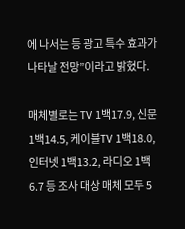에 나서는 등 광고 특수 효과가 나타날 전망”이라고 밝혔다.

매체별로는 TV 1백17.9, 신문 1백14.5, 케이블TV 1백18.0, 인터넷 1백13.2, 라디오 1백6.7 등 조사 대상 매체 모두 5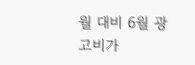월 대비 6월 광고비가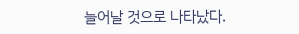늘어날 것으로 나타났다.